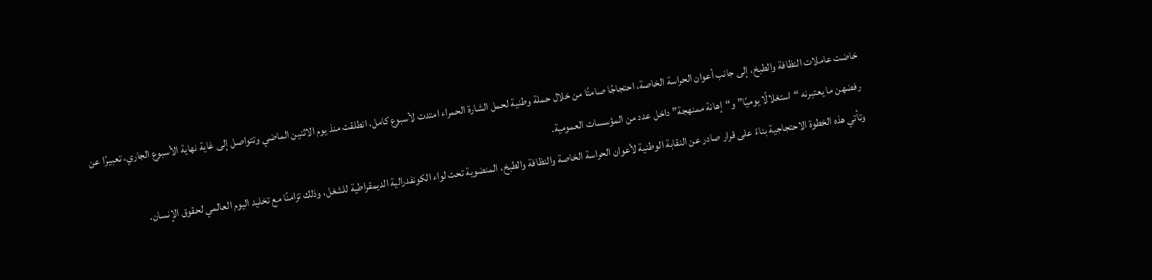خاضت عاملات النظافة والطبخ، إلى جانب أعوان الحراسة الخاصة، احتجاجًا صامتًا من خلال حملة وطنية لحمل الشارة الحمراء امتدت لأسبوع كامل، انطلقت منذ يوم الاثنين الماضي وتتواصل إلى غاية نهاية الأسبوع الجاري، تعبيرًا عن رفضهن ما يعتبرنه “استغلالًا يوميًا” و“إهانة ممنهجة” داخل عدد من المؤسسات العمومية.
وتأتي هذه الخطوة الاحتجاجية بناءً على قرار صادر عن النقابة الوطنية لأعوان الحراسة الخاصة والنظافة والطبخ، المنضوية تحت لواء الكونفدرالية الديمقراطية للشغل، وذلك تزامنًا مع تخليد اليوم العالمي لحقوق الإنسان.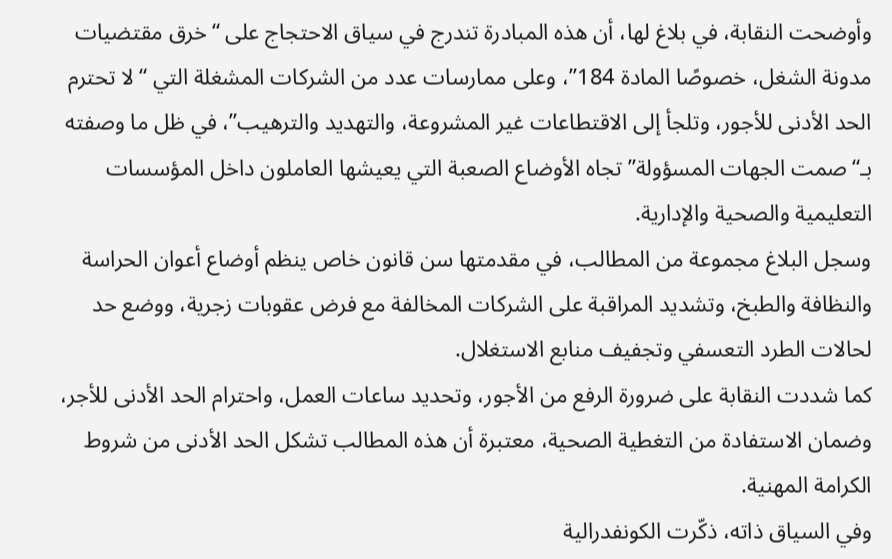وأوضحت النقابة، في بلاغ لها، أن هذه المبادرة تندرج في سياق الاحتجاج على “خرق مقتضيات مدونة الشغل، خصوصًا المادة 184”، وعلى ممارسات عدد من الشركات المشغلة التي “لا تحترم الحد الأدنى للأجور، وتلجأ إلى الاقتطاعات غير المشروعة، والتهديد والترهيب”، في ظل ما وصفته بـ“صمت الجهات المسؤولة” تجاه الأوضاع الصعبة التي يعيشها العاملون داخل المؤسسات التعليمية والصحية والإدارية.
وسجل البلاغ مجموعة من المطالب، في مقدمتها سن قانون خاص ينظم أوضاع أعوان الحراسة والنظافة والطبخ، وتشديد المراقبة على الشركات المخالفة مع فرض عقوبات زجرية، ووضع حد لحالات الطرد التعسفي وتجفيف منابع الاستغلال.
كما شددت النقابة على ضرورة الرفع من الأجور، وتحديد ساعات العمل، واحترام الحد الأدنى للأجر، وضمان الاستفادة من التغطية الصحية، معتبرة أن هذه المطالب تشكل الحد الأدنى من شروط الكرامة المهنية.
وفي السياق ذاته، ذكّرت الكونفدرالية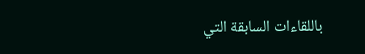باللقاءات السابقة التي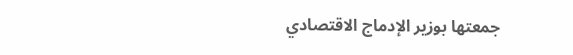جمعتها بوزير الإدماج الاقتصادي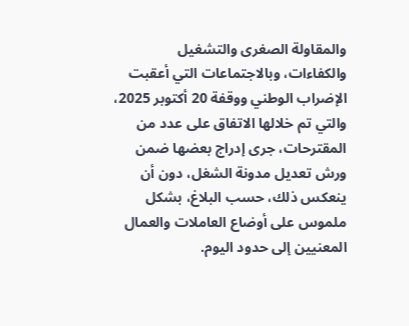والمقاولة الصغرى والتشغيل والكفاءات، وبالاجتماعات التي أعقبت الإضراب الوطني ووقفة 20 أكتوبر 2025، والتي تم خلالها الاتفاق على عدد من المقترحات، جرى إدراج بعضها ضمن ورش تعديل مدونة الشغل، دون أن ينعكس ذلك، حسب البلاغ، بشكل ملموس على أوضاع العاملات والعمال المعنيين إلى حدود اليوم.